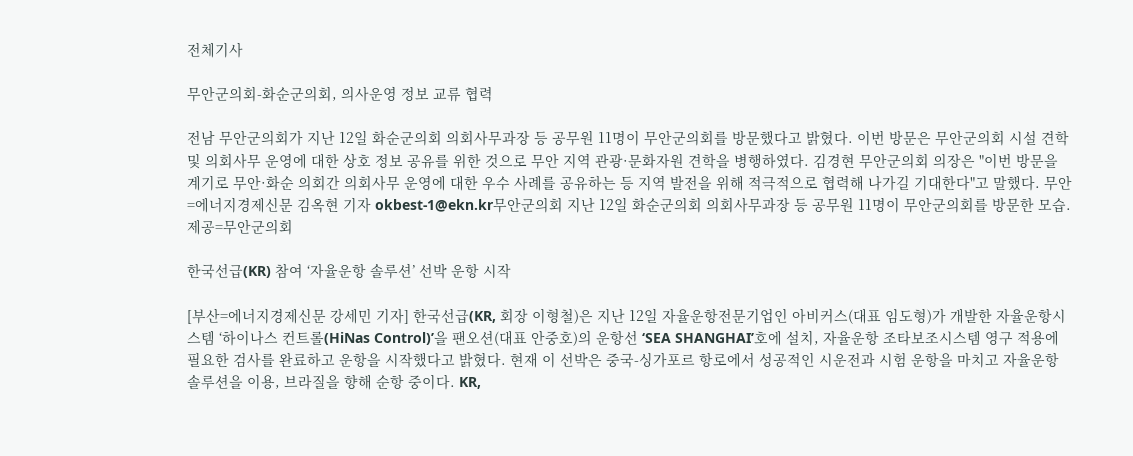전체기사

무안군의회-화순군의회, 의사운영 정보 교류 협력

전남 무안군의회가 지난 12일 화순군의회 의회사무과장 등 공무원 11명이 무안군의회를 방문했다고 밝혔다. 이번 방문은 무안군의회 시설 견학 및 의회사무 운영에 대한 상호 정보 공유를 위한 것으로 무안 지역 관광·문화자원 견학을 병행하였다. 김경현 무안군의회 의장은 "이번 방문을 계기로 무안·화순 의회간 의회사무 운영에 대한 우수 사례를 공유하는 등 지역 발전을 위해 적극적으로 협력해 나가길 기대한다"고 말했다. 무안=에너지경제신문 김옥현 기자 okbest-1@ekn.kr무안군의회 지난 12일 화순군의회 의회사무과장 등 공무원 11명이 무안군의회를 방문한 모습. 제공=무안군의회

한국선급(KR) 참여 ‘자율운항 솔루션’ 선박 운항 시작

[부산=에너지경제신문 강세민 기자] 한국선급(KR, 회장 이형철)은 지난 12일 자율운항전문기업인 아비커스(대표 임도형)가 개발한 자율운항시스템 ‘하이나스 컨트롤(HiNas Control)’을 팬오션(대표 안중호)의 운항선 ‘SEA SHANGHAI’호에 설치, 자율운항 조타보조시스템 영구 적용에 필요한 검사를 완료하고 운항을 시작했다고 밝혔다. 현재 이 선박은 중국-싱가포르 항로에서 성공적인 시운전과 시험 운항을 마치고 자율운항 솔루션을 이용, 브라질을 향해 순항 중이다. KR,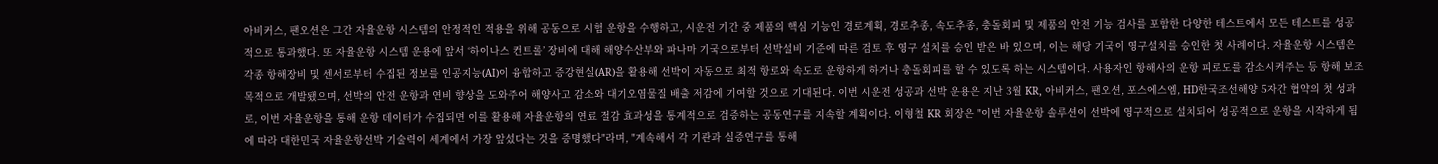아비커스, 팬오션은 그간 자율운항 시스템의 안정적인 적용을 위해 공동으로 시험 운항을 수행하고, 시운전 기간 중 제품의 핵심 기능인 경로계획, 경로추종, 속도추종, 충돌회피 및 제품의 안전 기능 검사를 포함한 다양한 테스트에서 모든 테스트를 성공적으로 통과했다. 또 자율운항 시스템 운용에 앞서 ‘하이나스 컨트롤’ 장비에 대해 해양수산부와 파나마 기국으로부터 선박설비 기준에 따른 검토 후 영구 설치를 승인 받은 바 있으며, 이는 해당 기국이 영구설치를 승인한 첫 사례이다. 자율운항 시스템은 각종 항해장비 및 센서로부터 수집된 정보를 인공지능(AI)이 융합하고 증강현실(AR)을 활용해 선박이 자동으로 최적 항로와 속도로 운항하게 하거나 충돌회피를 할 수 있도록 하는 시스템이다. 사용자인 항해사의 운항 피로도를 감소시켜주는 등 항해 보조 목적으로 개발됐으며, 선박의 안전 운항과 연비 향상을 도와주어 해양사고 감소와 대기오염물질 배출 저감에 기여할 것으로 기대된다. 이번 시운전 성공과 선박 운용은 지난 3월 KR, 아비커스, 팬오션, 포스에스엠, HD한국조선해양 5자간 협약의 첫 성과로, 이번 자율운항을 통해 운항 데이터가 수집되면 이를 활용해 자율운항의 연료 절감 효과성을 통계적으로 검증하는 공동연구를 지속할 계획이다. 이형철 KR 회장은 "이번 자율운항 솔루션이 선박에 영구적으로 설치되어 성공적으로 운항을 시작하게 됨에 따라 대한민국 자율운항선박 기술력이 세계에서 가장 앞섰다는 것을 증명했다"라며, "계속해서 각 기관과 실증연구를 통해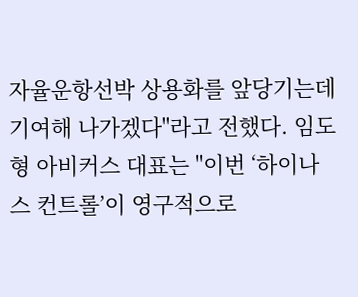자율운항선박 상용화를 앞당기는데 기여해 나가겠다"라고 전했다. 임도형 아비커스 대표는 "이번 ‘하이나스 컨트롤’이 영구적으로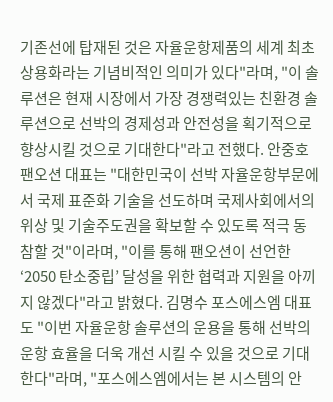기존선에 탑재된 것은 자율운항제품의 세계 최초 상용화라는 기념비적인 의미가 있다"라며, "이 솔루션은 현재 시장에서 가장 경쟁력있는 친환경 솔루션으로 선박의 경제성과 안전성을 획기적으로 향상시킬 것으로 기대한다"라고 전했다. 안중호 팬오션 대표는 "대한민국이 선박 자율운항부문에서 국제 표준화 기술을 선도하며 국제사회에서의 위상 및 기술주도권을 확보할 수 있도록 적극 동참할 것"이라며, "이를 통해 팬오션이 선언한 ‘2050 탄소중립’ 달성을 위한 협력과 지원을 아끼지 않겠다"라고 밝혔다. 김명수 포스에스엠 대표도 "이번 자율운항 솔루션의 운용을 통해 선박의 운항 효율을 더욱 개선 시킬 수 있을 것으로 기대한다"라며, "포스에스엠에서는 본 시스템의 안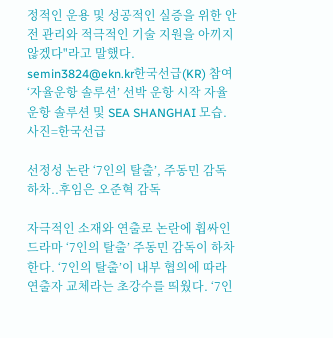정적인 운용 및 성공적인 실증을 위한 안전 관리와 적극적인 기술 지원을 아끼지 않겠다"라고 말했다. semin3824@ekn.kr한국선급(KR) 참여 ‘자율운항 솔루션’ 선박 운항 시작 자율운항 솔루션 및 SEA SHANGHAI 모습. 사진=한국선급

선정성 논란 ‘7인의 탈출’, 주동민 감독 하차..후임은 오준혁 감독

자극적인 소재와 연출로 논란에 휩싸인 드라마 ‘7인의 탈출’ 주동민 감독이 하차한다. ‘7인의 탈출’이 내부 협의에 따라 연출자 교체라는 초강수를 띄웠다. ‘7인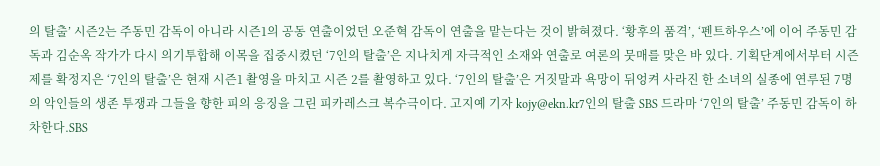의 탈출’ 시즌2는 주동민 감독이 아니라 시즌1의 공동 연출이었던 오준혁 감독이 연출을 맡는다는 것이 밝혀졌다. ‘황후의 품격’, ‘펜트하우스’에 이어 주동민 감독과 김순옥 작가가 다시 의기투합해 이목을 집중시켰던 ‘7인의 탈출’은 지나치게 자극적인 소재와 연출로 여론의 뭇매를 맞은 바 있다. 기획단계에서부터 시즌제를 확정지은 ‘7인의 탈출’은 현재 시즌1 촬영을 마치고 시즌 2를 촬영하고 있다. ‘7인의 탈출’은 거짓말과 욕망이 뒤엉켜 사라진 한 소녀의 실종에 연루된 7명의 악인들의 생존 투쟁과 그들을 향한 피의 응징을 그린 피카레스크 복수극이다. 고지예 기자 kojy@ekn.kr7인의 탈출 SBS 드라마 ‘7인의 탈출’ 주동민 감독이 하차한다.SBS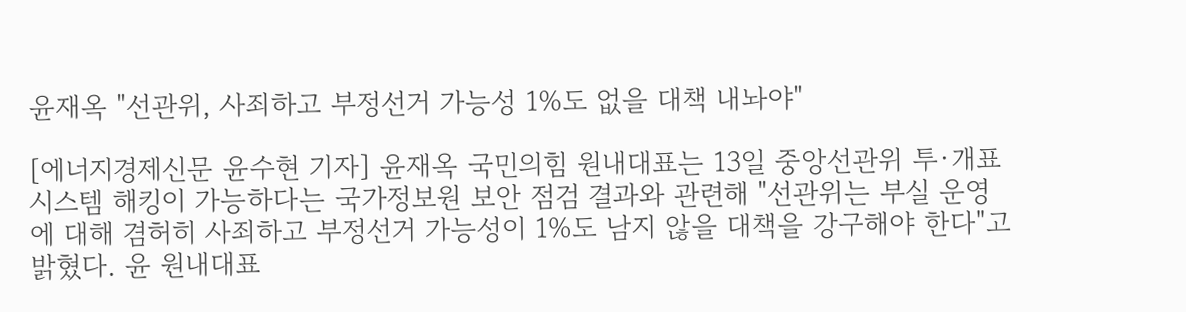윤재옥 "선관위, 사죄하고 부정선거 가능성 1%도 없을 대책 내놔야"

[에너지경제신문 윤수현 기자] 윤재옥 국민의힘 원내대표는 13일 중앙선관위 투·개표 시스템 해킹이 가능하다는 국가정보원 보안 점검 결과와 관련해 "선관위는 부실 운영에 대해 겸허히 사죄하고 부정선거 가능성이 1%도 남지 않을 대책을 강구해야 한다"고 밝혔다. 윤 원내대표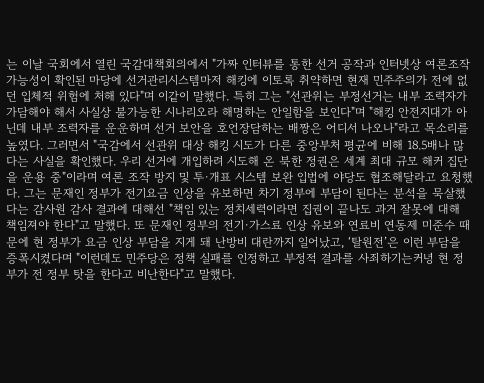는 이날 국회에서 열린 국감대책회의에서 "가짜 인터뷰를 통한 선거 공작과 인터넷상 여론조작 가능성이 확인된 마당에 선거관리시스템마저 해킹에 이토록 취약하면 현재 민주주의가 전에 없던 입체적 위험에 처해 있다"며 이같이 말했다. 특히 그는 "선관위는 부정선거는 내부 조력자가 가담해야 해서 사실상 불가능한 시나리오라 해명하는 안일함을 보인다"며 "해킹 안전지대가 아닌데 내부 조력자를 운운하며 선거 보안을 호언장담하는 배짱은 어디서 나오나"라고 목소리를 높였다. 그러면서 "국감에서 선관위 대상 해킹 시도가 다른 중앙부처 평균에 비해 18.5배나 많다는 사실을 확인했다. 우리 선거에 개입하려 시도해 온 북한 정권은 세계 최대 규모 해커 집단을 운용 중"이라며 여론 조작 방지 및 투·개표 시스템 보완 입법에 야당도 협조해달라고 요청했다. 그는 문재인 정부가 전기요금 인상을 유보하면 차기 정부에 부담이 된다는 분석을 묵살했다는 감사원 감사 결과에 대해선 "책임 있는 정치세력이라면 집권이 끝나도 과거 잘못에 대해 책임져야 한다"고 말했다. 또 문재인 정부의 전기·가스료 인상 유보와 연료비 연동제 미준수 때문에 현 정부가 요금 인상 부담을 지게 돼 난방비 대란까지 일어났고, ‘탈원전’은 이런 부담을 증폭시켰다며 "이런데도 민주당은 정책 실패를 인정하고 부정적 결과를 사죄하기는커녕 현 정부가 전 정부 탓을 한다고 비난한다"고 말했다.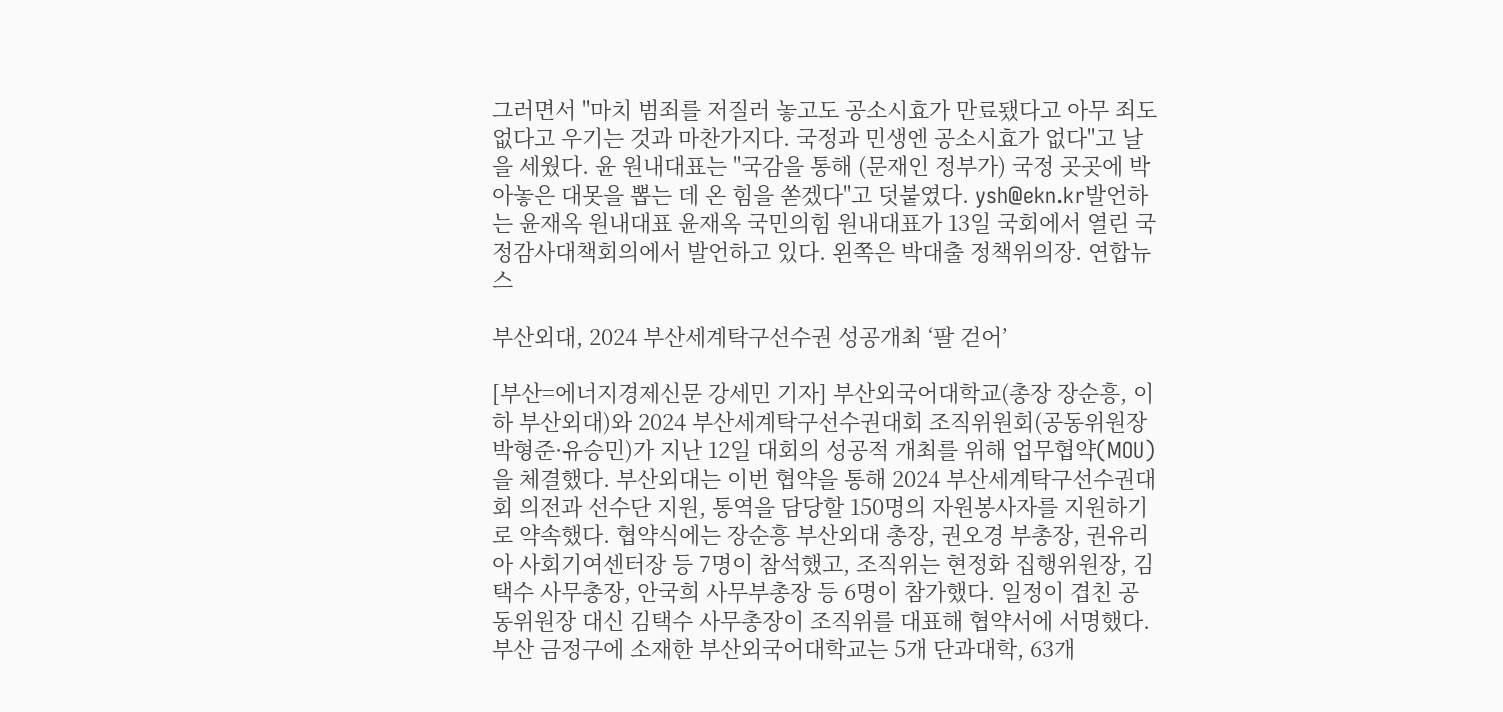그러면서 "마치 범죄를 저질러 놓고도 공소시효가 만료됐다고 아무 죄도 없다고 우기는 것과 마찬가지다. 국정과 민생엔 공소시효가 없다"고 날을 세웠다. 윤 원내대표는 "국감을 통해 (문재인 정부가) 국정 곳곳에 박아놓은 대못을 뽑는 데 온 힘을 쏟겠다"고 덧붙였다. ysh@ekn.kr발언하는 윤재옥 원내대표 윤재옥 국민의힘 원내대표가 13일 국회에서 열린 국정감사대책회의에서 발언하고 있다. 왼쪽은 박대출 정책위의장. 연합뉴스

부산외대, 2024 부산세계탁구선수권 성공개최 ‘팔 걷어’

[부산=에너지경제신문 강세민 기자] 부산외국어대학교(총장 장순흥, 이하 부산외대)와 2024 부산세계탁구선수권대회 조직위원회(공동위원장 박형준·유승민)가 지난 12일 대회의 성공적 개최를 위해 업무협약(MOU)을 체결했다. 부산외대는 이번 협약을 통해 2024 부산세계탁구선수권대회 의전과 선수단 지원, 통역을 담당할 150명의 자원봉사자를 지원하기로 약속했다. 협약식에는 장순흥 부산외대 총장, 권오경 부총장, 권유리아 사회기여센터장 등 7명이 참석했고, 조직위는 현정화 집행위원장, 김택수 사무총장, 안국희 사무부총장 등 6명이 참가했다. 일정이 겹친 공동위원장 대신 김택수 사무총장이 조직위를 대표해 협약서에 서명했다. 부산 금정구에 소재한 부산외국어대학교는 5개 단과대학, 63개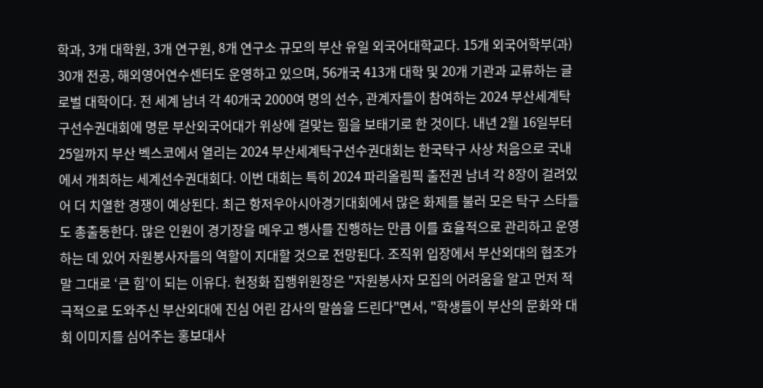학과, 3개 대학원, 3개 연구원, 8개 연구소 규모의 부산 유일 외국어대학교다. 15개 외국어학부(과) 30개 전공, 해외영어연수센터도 운영하고 있으며, 56개국 413개 대학 및 20개 기관과 교류하는 글로벌 대학이다. 전 세계 남녀 각 40개국 2000여 명의 선수, 관계자들이 참여하는 2024 부산세계탁구선수권대회에 명문 부산외국어대가 위상에 걸맞는 힘을 보태기로 한 것이다. 내년 2월 16일부터 25일까지 부산 벡스코에서 열리는 2024 부산세계탁구선수권대회는 한국탁구 사상 처음으로 국내에서 개최하는 세계선수권대회다. 이번 대회는 특히 2024 파리올림픽 출전권 남녀 각 8장이 걸려있어 더 치열한 경쟁이 예상된다. 최근 항저우아시아경기대회에서 많은 화제를 불러 모은 탁구 스타들도 총출동한다. 많은 인원이 경기장을 메우고 행사를 진행하는 만큼 이를 효율적으로 관리하고 운영하는 데 있어 자원봉사자들의 역할이 지대할 것으로 전망된다. 조직위 입장에서 부산외대의 협조가 말 그대로 ‘큰 힘’이 되는 이유다. 현정화 집행위원장은 "자원봉사자 모집의 어려움을 알고 먼저 적극적으로 도와주신 부산외대에 진심 어린 감사의 말씀을 드린다"면서, "학생들이 부산의 문화와 대회 이미지를 심어주는 홍보대사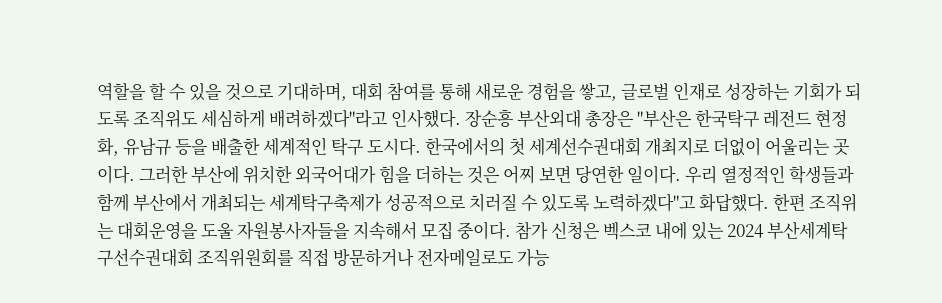역할을 할 수 있을 것으로 기대하며, 대회 참여를 통해 새로운 경험을 쌓고, 글로벌 인재로 성장하는 기회가 되도록 조직위도 세심하게 배려하겠다"라고 인사했다. 장순흥 부산외대 총장은 "부산은 한국탁구 레전드 현정화, 유남규 등을 배출한 세계적인 탁구 도시다. 한국에서의 첫 세계선수권대회 개최지로 더없이 어울리는 곳이다. 그러한 부산에 위치한 외국어대가 힘을 더하는 것은 어찌 보면 당연한 일이다. 우리 열정적인 학생들과 함께 부산에서 개최되는 세계탁구축제가 성공적으로 치러질 수 있도록 노력하겠다"고 화답했다. 한편 조직위는 대회운영을 도울 자원봉사자들을 지속해서 모집 중이다. 참가 신청은 벡스코 내에 있는 2024 부산세계탁구선수권대회 조직위원회를 직접 방문하거나 전자메일로도 가능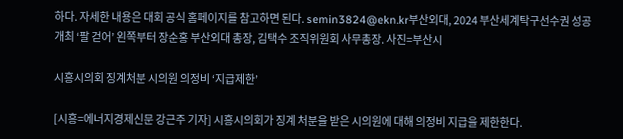하다. 자세한 내용은 대회 공식 홈페이지를 참고하면 된다. semin3824@ekn.kr부산외대, 2024 부산세계탁구선수권 성공개최 ‘팔 걷어’ 왼쪽부터 장순홍 부산외대 총장, 김택수 조직위원회 사무총장. 사진=부산시

시흥시의회 징계처분 시의원 의정비 ‘지급제한’

[시흥=에너지경제신문 강근주 기자] 시흥시의회가 징계 처분을 받은 시의원에 대해 의정비 지급을 제한한다.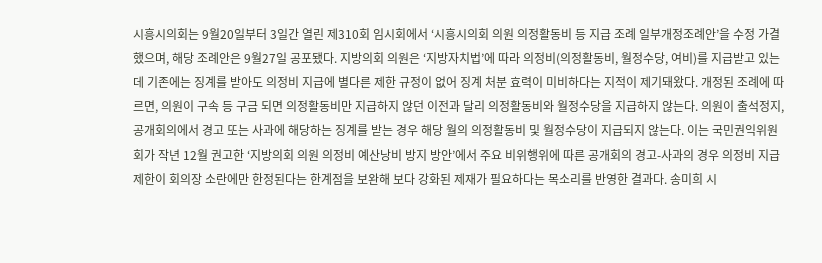시흥시의회는 9월20일부터 3일간 열린 제310회 임시회에서 ‘시흥시의회 의원 의정활동비 등 지급 조례 일부개정조례안’을 수정 가결했으며, 해당 조례안은 9월27일 공포됐다. 지방의회 의원은 ‘지방자치법’에 따라 의정비(의정활동비, 월정수당, 여비)를 지급받고 있는데 기존에는 징계를 받아도 의정비 지급에 별다른 제한 규정이 없어 징계 처분 효력이 미비하다는 지적이 제기돼왔다. 개정된 조례에 따르면, 의원이 구속 등 구금 되면 의정활동비만 지급하지 않던 이전과 달리 의정활동비와 월정수당을 지급하지 않는다. 의원이 출석정지, 공개회의에서 경고 또는 사과에 해당하는 징계를 받는 경우 해당 월의 의정활동비 및 월정수당이 지급되지 않는다. 이는 국민권익위원회가 작년 12월 권고한 ‘지방의회 의원 의정비 예산낭비 방지 방안’에서 주요 비위행위에 따른 공개회의 경고-사과의 경우 의정비 지급 제한이 회의장 소란에만 한정된다는 한계점을 보완해 보다 강화된 제재가 필요하다는 목소리를 반영한 결과다. 송미희 시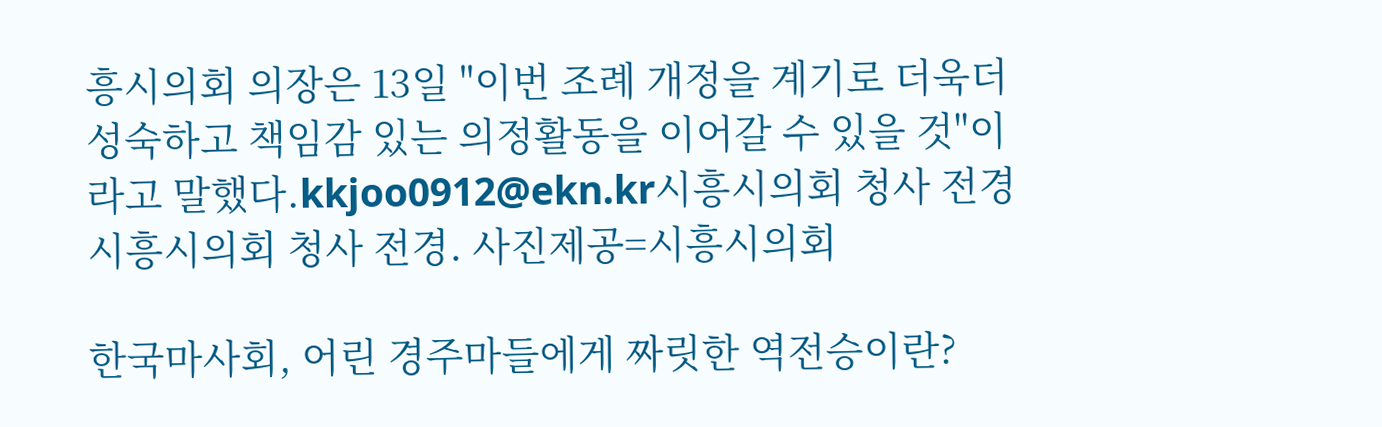흥시의회 의장은 13일 "이번 조례 개정을 계기로 더욱더 성숙하고 책임감 있는 의정활동을 이어갈 수 있을 것"이라고 말했다.kkjoo0912@ekn.kr시흥시의회 청사 전경 시흥시의회 청사 전경. 사진제공=시흥시의회

한국마사회, 어린 경주마들에게 짜릿한 역전승이란?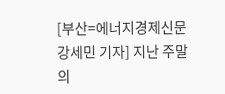[부산=에너지경제신문 강세민 기자] 지난 주말의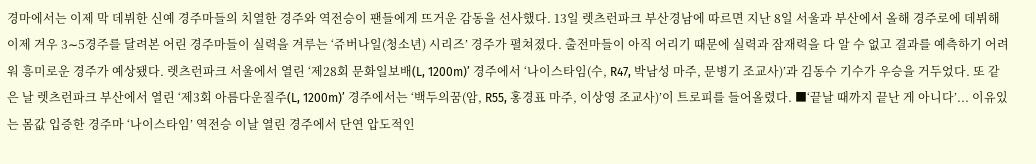경마에서는 이제 막 데뷔한 신예 경주마들의 치열한 경주와 역전승이 팬들에게 뜨거운 감동을 선사했다. 13일 렛츠런파크 부산경남에 따르면 지난 8일 서울과 부산에서 올해 경주로에 데뷔해 이제 겨우 3∼5경주를 달려본 어린 경주마들이 실력을 겨루는 ‘쥬버나일(청소년) 시리즈’ 경주가 펼쳐졌다. 출전마들이 아직 어리기 때문에 실력과 잠재력을 다 알 수 없고 결과를 예측하기 어려워 흥미로운 경주가 예상됐다. 렛츠런파크 서울에서 열린 ‘제28회 문화일보배(L, 1200m)’ 경주에서 ‘나이스타임(수, R47, 박남성 마주, 문병기 조교사)’과 김동수 기수가 우승을 거두었다. 또 같은 날 렛츠런파크 부산에서 열린 ‘제3회 아름다운질주(L, 1200m)’ 경주에서는 ‘백두의꿈(암, R55, 홍경표 마주, 이상영 조교사)’이 트로피를 들어올렸다. ■‘끝날 때까지 끝난 게 아니다’... 이유있는 몸값 입증한 경주마 ‘나이스타임’ 역전승 이날 열린 경주에서 단연 압도적인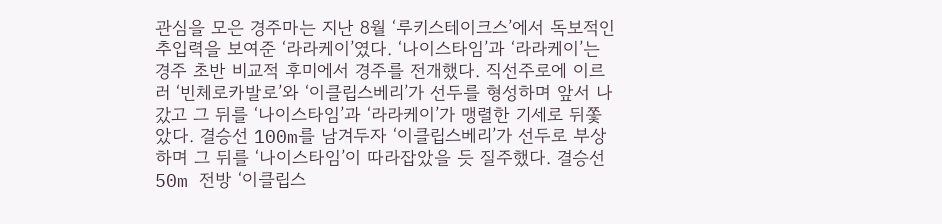관심을 모은 경주마는 지난 8월 ‘루키스테이크스’에서 독보적인 추입력을 보여준 ‘라라케이’였다. ‘나이스타임’과 ‘라라케이’는 경주 초반 비교적 후미에서 경주를 전개했다. 직선주로에 이르러 ‘빈체로카발로’와 ‘이클립스베리’가 선두를 형성하며 앞서 나갔고 그 뒤를 ‘나이스타임’과 ‘라라케이’가 맹렬한 기세로 뒤쫓았다. 결승선 100m를 남겨두자 ‘이클립스베리’가 선두로 부상하며 그 뒤를 ‘나이스타임’이 따라잡았을 듯 질주했다. 결승선 50m 전방 ‘이클립스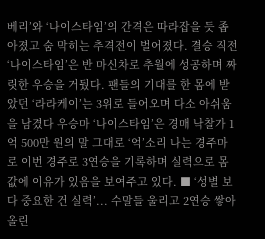베리’와 ‘나이스타임’의 간격은 따라잡을 듯 좁아졌고 숨 막히는 추격전이 벌어졌다. 결승 직전 ‘나이스타임’은 반 마신차로 추월에 성공하며 짜릿한 우승을 거뒀다. 팬들의 기대를 한 몸에 받았던 ‘라라케이’는 3위로 들어오며 다소 아쉬움을 남겼다 우승마 ‘나이스타임’은 경매 낙찰가 1억 500만 원의 말 그대로 ‘억’소리 나는 경주마로 이번 경주로 3연승을 기록하며 실력으로 몸값에 이유가 있음을 보여주고 있다. ■ ‘성별 보다 중요한 건 실력’... 수말들 울리고 2연승 쌓아올린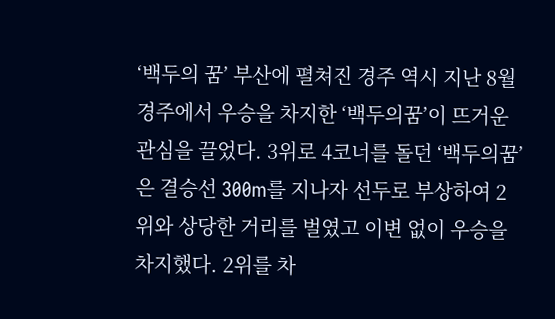‘백두의 꿈’ 부산에 펼쳐진 경주 역시 지난 8월 경주에서 우승을 차지한 ‘백두의꿈’이 뜨거운 관심을 끌었다. 3위로 4코너를 돌던 ‘백두의꿈’은 결승선 300m를 지나자 선두로 부상하여 2위와 상당한 거리를 벌였고 이변 없이 우승을 차지했다. 2위를 차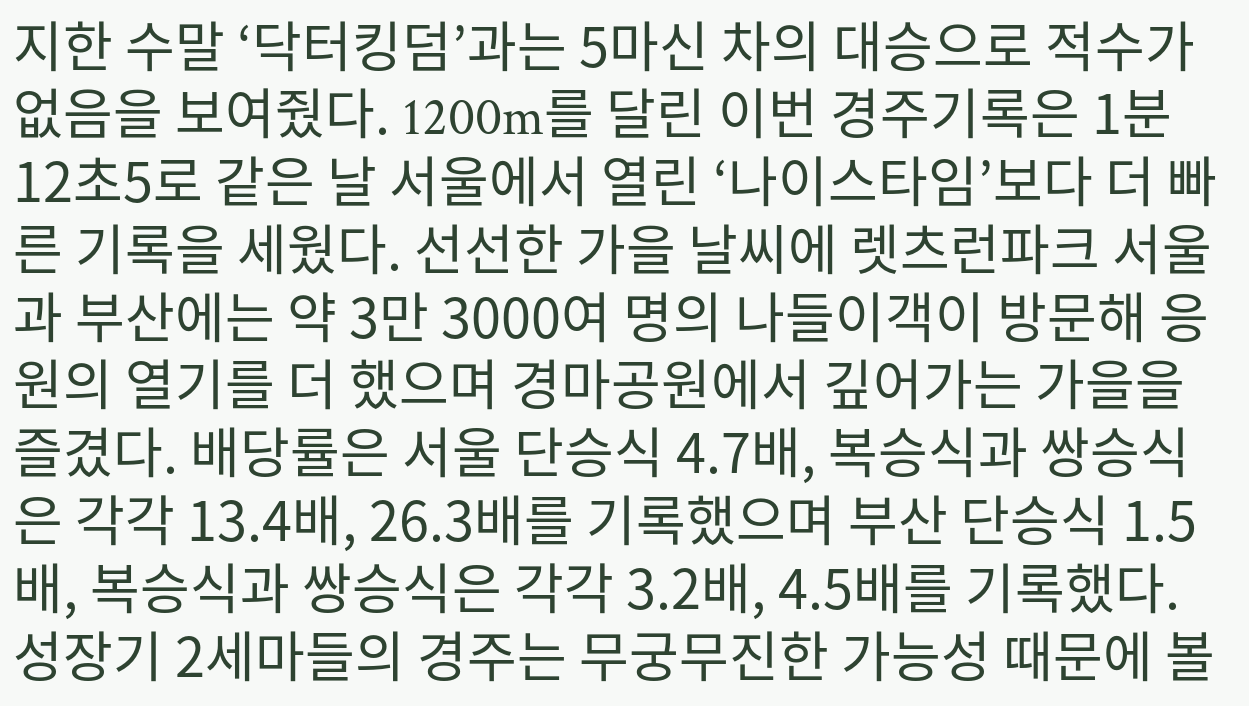지한 수말 ‘닥터킹덤’과는 5마신 차의 대승으로 적수가 없음을 보여줬다. 1200m를 달린 이번 경주기록은 1분 12초5로 같은 날 서울에서 열린 ‘나이스타임’보다 더 빠른 기록을 세웠다. 선선한 가을 날씨에 렛츠런파크 서울과 부산에는 약 3만 3000여 명의 나들이객이 방문해 응원의 열기를 더 했으며 경마공원에서 깊어가는 가을을 즐겼다. 배당률은 서울 단승식 4.7배, 복승식과 쌍승식은 각각 13.4배, 26.3배를 기록했으며 부산 단승식 1.5배, 복승식과 쌍승식은 각각 3.2배, 4.5배를 기록했다. 성장기 2세마들의 경주는 무궁무진한 가능성 때문에 볼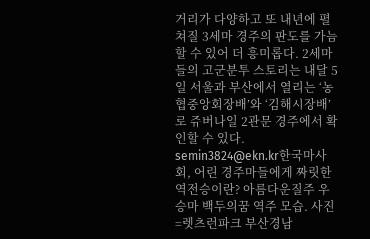거리가 다양하고 또 내년에 펼쳐질 3세마 경주의 판도를 가늠할 수 있어 더 흥미롭다. 2세마들의 고군분투 스토리는 내달 5일 서울과 부산에서 열리는 ‘농협중앙회장배’와 ‘김해시장배’로 쥬버나일 2관문 경주에서 확인할 수 있다. semin3824@ekn.kr한국마사회, 어린 경주마들에게 짜릿한 역전승이란? 아름다운질주 우승마 백두의꿈 역주 모습. 사진=렛츠런파크 부산경남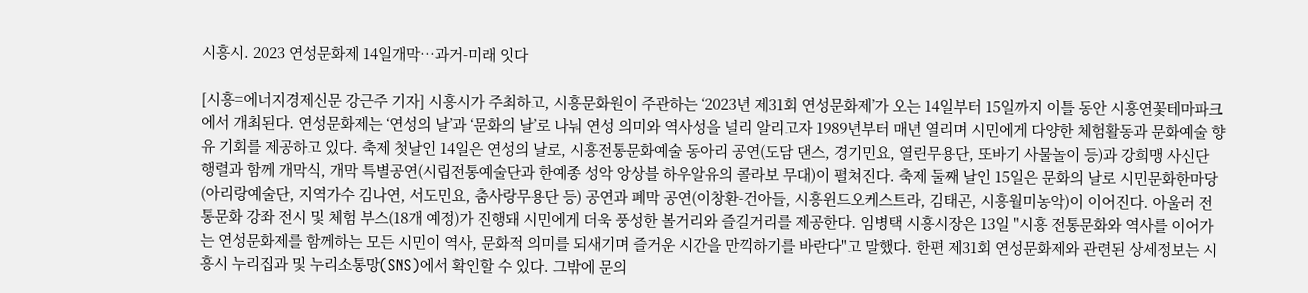시흥시. 2023 연성문화제 14일개막…과거-미래 잇다

[시흥=에너지경제신문 강근주 기자] 시흥시가 주최하고, 시흥문화원이 주관하는 ‘2023년 제31회 연성문화제’가 오는 14일부터 15일까지 이틀 동안 시흥연꽃테마파크에서 개최된다. 연성문화제는 ‘연성의 날’과 ‘문화의 날’로 나눠 연성 의미와 역사성을 널리 알리고자 1989년부터 매년 열리며 시민에게 다양한 체험활동과 문화예술 향유 기회를 제공하고 있다. 축제 첫날인 14일은 연성의 날로, 시흥전통문화예술 동아리 공연(도담 댄스, 경기민요, 열린무용단, 또바기 사물놀이 등)과 강희맹 사신단 행렬과 함께 개막식, 개막 특별공연(시립전통예술단과 한예종 성악 앙상블 하우알유의 콜라보 무대)이 펼쳐진다. 축제 둘째 날인 15일은 문화의 날로 시민문화한마당(아리랑예술단, 지역가수 김나연, 서도민요, 춤사랑무용단 등) 공연과 폐막 공연(이창환-건아들, 시흥윈드오케스트라, 김태곤, 시흥월미농악)이 이어진다. 아울러 전통문화 강좌 전시 및 체험 부스(18개 예정)가 진행돼 시민에게 더욱 풍성한 볼거리와 즐길거리를 제공한다. 임병택 시흥시장은 13일 "시흥 전통문화와 역사를 이어가는 연성문화제를 함께하는 모든 시민이 역사, 문화적 의미를 되새기며 즐거운 시간을 만끽하기를 바란다"고 말했다. 한편 제31회 연성문화제와 관련된 상세정보는 시흥시 누리집과 및 누리소통망(SNS)에서 확인할 수 있다. 그밖에 문의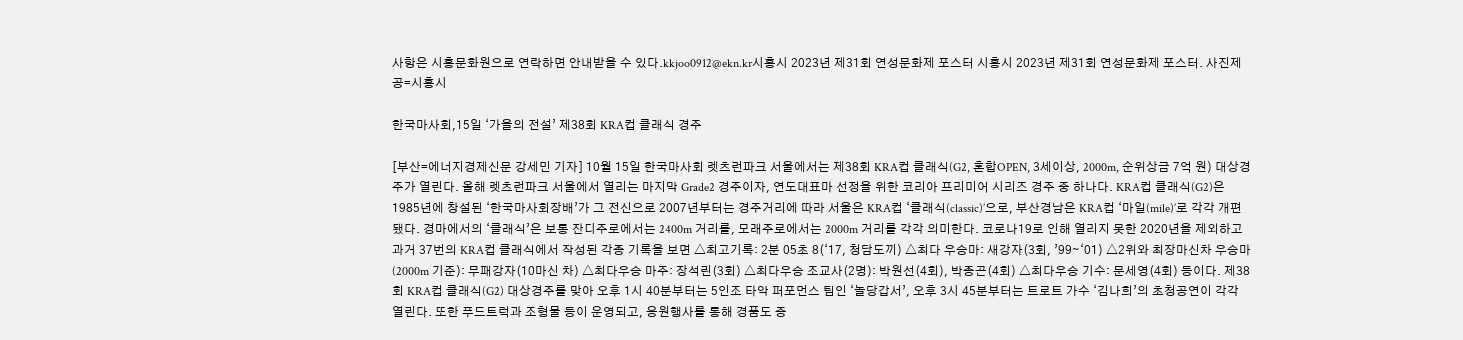사항은 시흥문화원으로 연락하면 안내받을 수 있다.kkjoo0912@ekn.kr시흥시 2023년 제31회 연성문화제 포스터 시흥시 2023년 제31회 연성문화제 포스터. 사진제공=시흥시

한국마사회,15일 ‘가을의 전설’ 제38회 KRA컵 클래식 경주

[부산=에너지경제신문 강세민 기자] 10월 15일 한국마사회 렛츠런파크 서울에서는 제38회 KRA컵 클래식(G2, 혼합OPEN, 3세이상, 2000m, 순위상금 7억 원) 대상경주가 열린다. 올해 렛츠런파크 서울에서 열리는 마지막 Grade2 경주이자, 연도대표마 선정을 위한 코리아 프리미어 시리즈 경주 중 하나다. KRA컵 클래식(G2)은 1985년에 창설된 ‘한국마사회장배’가 그 전신으로 2007년부터는 경주거리에 따라 서울은 KRA컵 ‘클래식(classic)’으로, 부산경남은 KRA컵 ‘마일(mile)’로 각각 개편됐다. 경마에서의 ‘클래식’은 보통 잔디주로에서는 2400m 거리를, 모래주로에서는 2000m 거리를 각각 의미한다. 코로나19로 인해 열리지 못한 2020년을 제외하고 과거 37번의 KRA컵 클래식에서 작성된 각종 기록을 보면 △최고기록: 2분 05초 8(‘17, 청담도끼) △최다 우승마: 새강자(3회, ’99∼‘01) △2위와 최장마신차 우승마(2000m 기준): 무패강자(10마신 차) △최다우승 마주: 장석린(3회) △최다우승 조교사(2명): 박원선(4회), 박종곤(4회) △최다우승 기수: 문세영(4회) 등이다. 제38회 KRA컵 클래식(G2) 대상경주를 맞아 오후 1시 40분부터는 5인조 타악 퍼포먼스 팀인 ‘놀당갑서’, 오후 3시 45분부터는 트로트 가수 ‘김나희’의 초청공연이 각각 열린다. 또한 푸드트럭과 조형물 등이 운영되고, 응원행사를 통해 경품도 증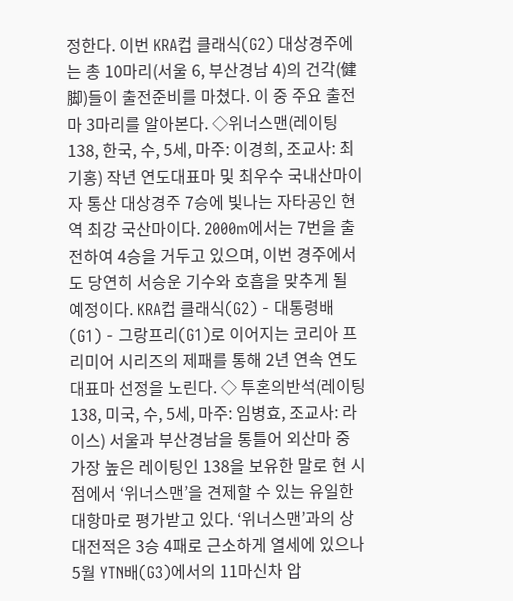정한다. 이번 KRA컵 클래식(G2) 대상경주에는 총 10마리(서울 6, 부산경남 4)의 건각(健脚)들이 출전준비를 마쳤다. 이 중 주요 출전마 3마리를 알아본다. ◇위너스맨(레이팅 138, 한국, 수, 5세, 마주: 이경희, 조교사: 최기홍) 작년 연도대표마 및 최우수 국내산마이자 통산 대상경주 7승에 빛나는 자타공인 현역 최강 국산마이다. 2000m에서는 7번을 출전하여 4승을 거두고 있으며, 이번 경주에서도 당연히 서승운 기수와 호흡을 맞추게 될 예정이다. KRA컵 클래식(G2) - 대통령배(G1) - 그랑프리(G1)로 이어지는 코리아 프리미어 시리즈의 제패를 통해 2년 연속 연도대표마 선정을 노린다. ◇ 투혼의반석(레이팅 138, 미국, 수, 5세, 마주: 임병효, 조교사: 라이스) 서울과 부산경남을 통틀어 외산마 중 가장 높은 레이팅인 138을 보유한 말로 현 시점에서 ‘위너스맨’을 견제할 수 있는 유일한 대항마로 평가받고 있다. ‘위너스맨’과의 상대전적은 3승 4패로 근소하게 열세에 있으나 5월 YTN배(G3)에서의 11마신차 압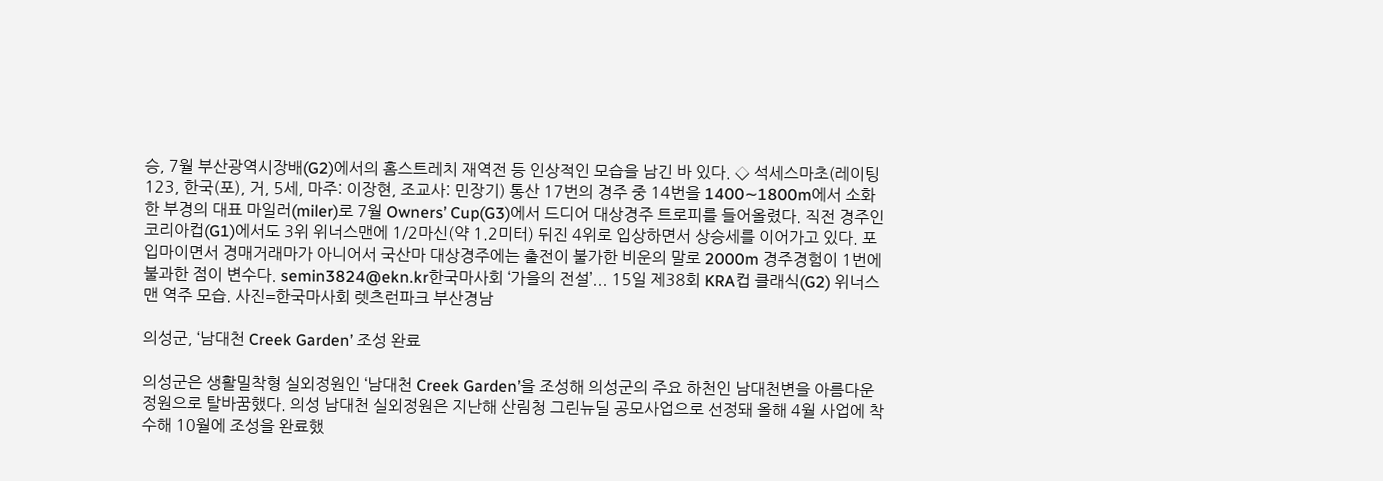승, 7월 부산광역시장배(G2)에서의 홈스트레치 재역전 등 인상적인 모습을 남긴 바 있다. ◇ 석세스마초(레이팅 123, 한국(포), 거, 5세, 마주: 이장현, 조교사: 민장기) 통산 17번의 경주 중 14번을 1400∼1800m에서 소화한 부경의 대표 마일러(miler)로 7월 Owners’ Cup(G3)에서 드디어 대상경주 트로피를 들어올렸다. 직전 경주인 코리아컵(G1)에서도 3위 위너스맨에 1/2마신(약 1.2미터) 뒤진 4위로 입상하면서 상승세를 이어가고 있다. 포입마이면서 경매거래마가 아니어서 국산마 대상경주에는 출전이 불가한 비운의 말로 2000m 경주경험이 1번에 불과한 점이 변수다. semin3824@ekn.kr한국마사회 ‘가을의 전설’... 15일 제38회 KRA컵 클래식(G2) 위너스맨 역주 모습. 사진=한국마사회 렛츠런파크 부산경남

의성군, ‘남대천 Creek Garden’ 조성 완료

의성군은 생활밀착형 실외정원인 ‘남대천 Creek Garden’을 조성해 의성군의 주요 하천인 남대천변을 아름다운 정원으로 탈바꿈했다. 의성 남대천 실외정원은 지난해 산림청 그린뉴딜 공모사업으로 선정돼 올해 4월 사업에 착수해 10월에 조성을 완료했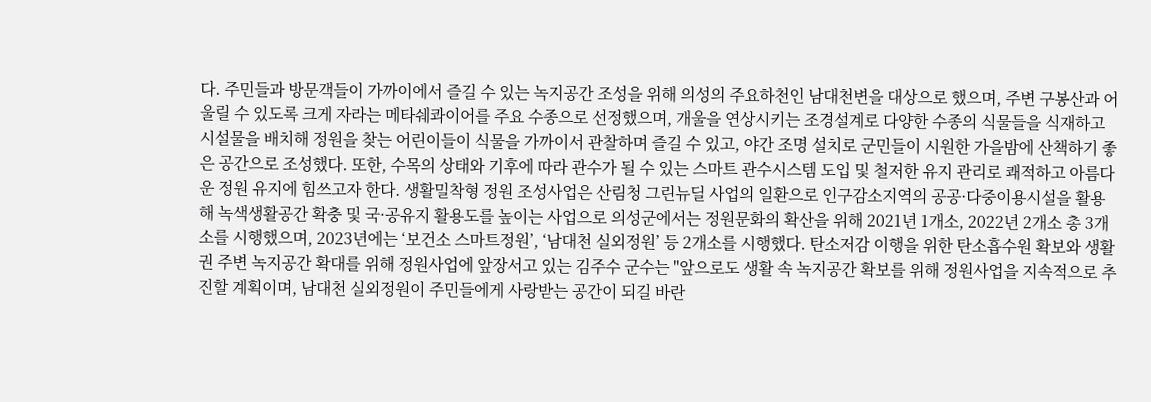다. 주민들과 방문객들이 가까이에서 즐길 수 있는 녹지공간 조성을 위해 의성의 주요하천인 남대천변을 대상으로 했으며, 주변 구봉산과 어울릴 수 있도록 크게 자라는 메타쉐콰이어를 주요 수종으로 선정했으며, 개울을 연상시키는 조경설계로 다양한 수종의 식물들을 식재하고 시설물을 배치해 정원을 찾는 어린이들이 식물을 가까이서 관찰하며 즐길 수 있고, 야간 조명 설치로 군민들이 시원한 가을밤에 산책하기 좋은 공간으로 조성했다. 또한, 수목의 상태와 기후에 따라 관수가 될 수 있는 스마트 관수시스템 도입 및 철저한 유지 관리로 쾌적하고 아름다운 정원 유지에 힘쓰고자 한다. 생활밀착형 정원 조성사업은 산림청 그린뉴딜 사업의 일환으로 인구감소지역의 공공·다중이용시설을 활용해 녹색생활공간 확충 및 국·공유지 활용도를 높이는 사업으로 의성군에서는 정원문화의 확산을 위해 2021년 1개소, 2022년 2개소 총 3개소를 시행했으며, 2023년에는 ‘보건소 스마트정원’, ‘남대천 실외정원’ 등 2개소를 시행했다. 탄소저감 이행을 위한 탄소흡수원 확보와 생활권 주변 녹지공간 확대를 위해 정원사업에 앞장서고 있는 김주수 군수는 "앞으로도 생활 속 녹지공간 확보를 위해 정원사업을 지속적으로 추진할 계획이며, 남대천 실외정원이 주민들에게 사랑받는 공간이 되길 바란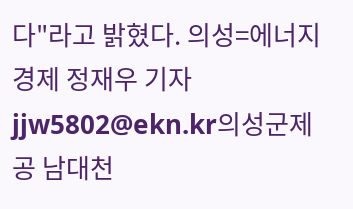다"라고 밝혔다. 의성=에너지경제 정재우 기자jjw5802@ekn.kr의성군제공 남대천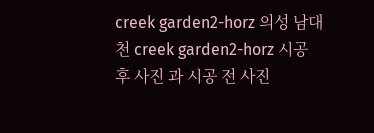creek garden2-horz 의성 남대천 creek garden2-horz 시공 후 사진 과 시공 전 사진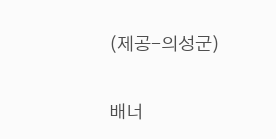(제공-의성군)

배너